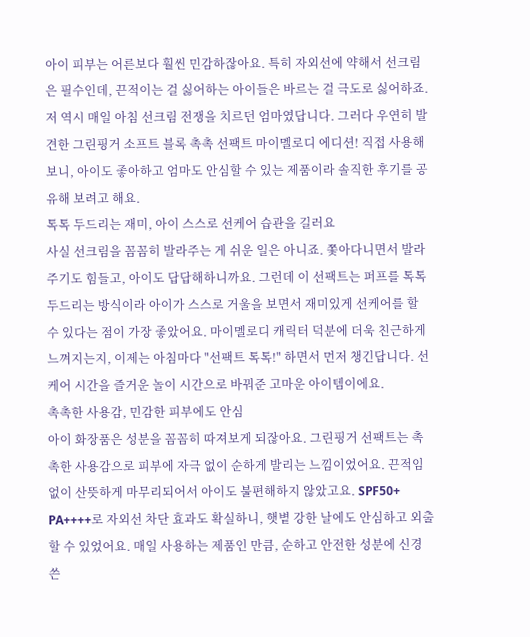아이 피부는 어른보다 훨씬 민감하잖아요. 특히 자외선에 약해서 선크림은 필수인데, 끈적이는 걸 싫어하는 아이들은 바르는 걸 극도로 싫어하죠. 저 역시 매일 아침 선크림 전쟁을 치르던 엄마였답니다. 그러다 우연히 발견한 그린핑거 소프트 블록 촉촉 선팩트 마이멜로디 에디션! 직접 사용해보니, 아이도 좋아하고 엄마도 안심할 수 있는 제품이라 솔직한 후기를 공유해 보려고 해요.
톡톡 두드리는 재미, 아이 스스로 선케어 습관을 길러요
사실 선크림을 꼼꼼히 발라주는 게 쉬운 일은 아니죠. 쫓아다니면서 발라주기도 힘들고, 아이도 답답해하니까요. 그런데 이 선팩트는 퍼프를 톡톡 두드리는 방식이라 아이가 스스로 거울을 보면서 재미있게 선케어를 할 수 있다는 점이 가장 좋았어요. 마이멜로디 캐릭터 덕분에 더욱 친근하게 느껴지는지, 이제는 아침마다 "선팩트 톡톡!" 하면서 먼저 챙긴답니다. 선케어 시간을 즐거운 놀이 시간으로 바꿔준 고마운 아이템이에요.
촉촉한 사용감, 민감한 피부에도 안심
아이 화장품은 성분을 꼼꼼히 따져보게 되잖아요. 그린핑거 선팩트는 촉촉한 사용감으로 피부에 자극 없이 순하게 발리는 느낌이었어요. 끈적임 없이 산뜻하게 마무리되어서 아이도 불편해하지 않았고요. SPF50+ PA++++로 자외선 차단 효과도 확실하니, 햇볕 강한 날에도 안심하고 외출할 수 있었어요. 매일 사용하는 제품인 만큼, 순하고 안전한 성분에 신경 쓴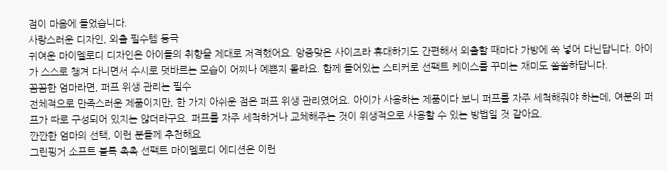점이 마음에 들었습니다.
사랑스러운 디자인, 외출 필수템 등극
귀여운 마이멜로디 디자인은 아이들의 취향을 제대로 저격했어요. 앙증맞은 사이즈라 휴대하기도 간편해서 외출할 때마다 가방에 쏙 넣어 다닌답니다. 아이가 스스로 챙겨 다니면서 수시로 덧바르는 모습이 어찌나 예쁜지 몰라요. 함께 들어있는 스티커로 선팩트 케이스를 꾸미는 재미도 쏠쏠하답니다.
꼼꼼한 엄마라면, 퍼프 위생 관리는 필수
전체적으로 만족스러운 제품이지만, 한 가지 아쉬운 점은 퍼프 위생 관리였어요. 아이가 사용하는 제품이다 보니 퍼프를 자주 세척해줘야 하는데, 여분의 퍼프가 따로 구성되어 있지는 않더라구요. 퍼프를 자주 세척하거나 교체해주는 것이 위생적으로 사용할 수 있는 방법일 것 같아요.
깐깐한 엄마의 선택, 이런 분들께 추천해요
그린핑거 소프트 블록 촉촉 선팩트 마이멜로디 에디션은 이런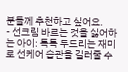분들께 추천하고 싶어요.
- 선크림 바르는 것을 싫어하는 아이: 톡톡 두드리는 재미로 선케어 습관을 길러줄 수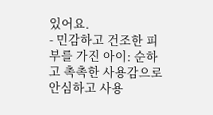있어요.
- 민감하고 건조한 피부를 가진 아이: 순하고 촉촉한 사용감으로 안심하고 사용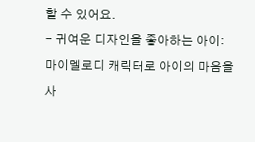할 수 있어요.
- 귀여운 디자인을 좋아하는 아이: 마이멜로디 캐릭터로 아이의 마음을 사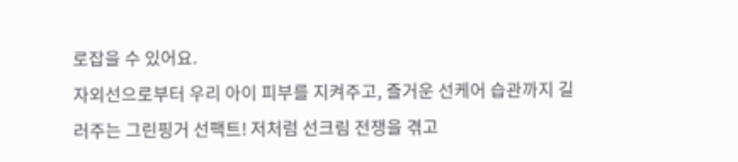로잡을 수 있어요.
자외선으로부터 우리 아이 피부를 지켜주고, 즐거운 선케어 습관까지 길러주는 그린핑거 선팩트! 저처럼 선크림 전쟁을 겪고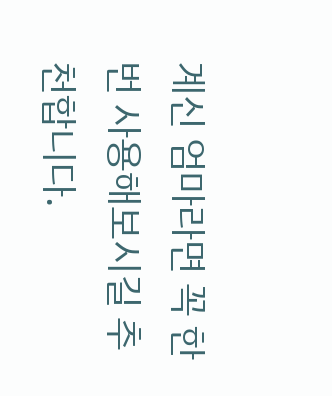계신 엄마라면 꼭 한번 사용해보시길 추천합니다.